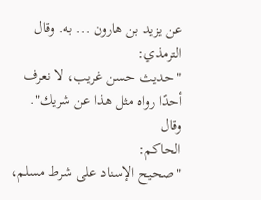عن يزيد بن هارون ... به. وقال الترمذي:
"حديث حسن غريب، لا نعرف أحدًا رواه مثل هذا عن شريك". وقال
الحاكم:
"صحيح الإسناد على شرط مسلم،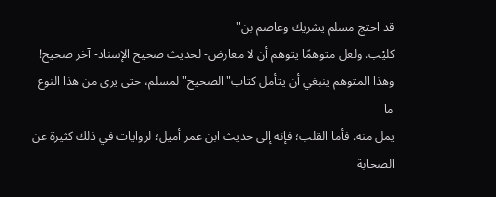قد احتج مسلم يشريك وعاصم بن"
كليْب. ولعل متوهمًا يتوهم أن لا معارض- لحديث صحيح الإسناد- آخر صحيح!
وهذا المتوهم ينبغي أن يتأمل كتاب"الصحيح"لمسلم، حتى يرى من هذا النوع ما
يمل منه. فأما القلب؛ فإنه إلى حديث ابن عمر أميل؛ لروايات في ذلك كثيرة عن
الصحابة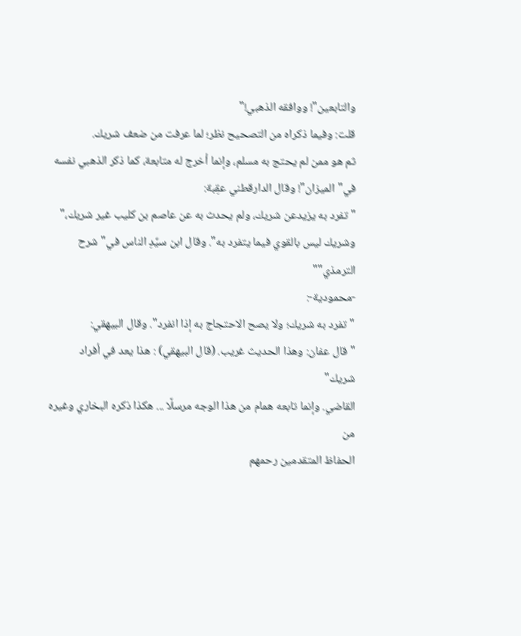والتابعين"! ووافقه الذهبي!"
قلت: وفيما ذكراه من التصحيح نظر؛ لما عرفت من ضعف شريك.
ثم هو ممن لم يحتج به مسلم، وإنما أخرج له متابعة، كما ذكر الذهبي نفسه
في"الميزان"! وقال الدارقطني عقِبة:
"تفرد به يزيدعن شريك، ولم يحدث به عن عاصم بن كليب غير شريك،"
وشريك ليس بالقوي فيما يتفرد به". وقال ابن سيِّدِ الناس في"شرح الترمذي""
-محمودية-:
"تفرد به شريك؛ ولا يصح الاحتجاج به إذا انفرد". وقال البيهقي:
"قال عفان: وهذا الحديث غريب. (قال البيهقي) : هذا يعد في أفراد شريك"
القاضي. وإنما تابعه همام من هذا الوجه مرسلًا ... هكذا ذكره البخاري وغيره من
الحفاظ المتقدمين رحمهم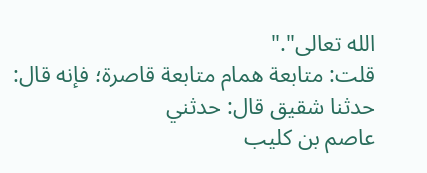الله تعالى"."
قلت: متابعة همام متابعة قاصرة؛ فإنه قال: حدثنا شقيق قال: حدثني
عاصم بن كليب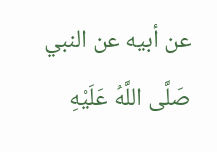عن أبيه عن النبي صَلَّى اللَّهُ عَلَيْهِ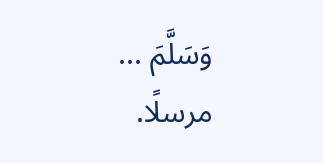وَسَلَّمَ ... مرسلًا.